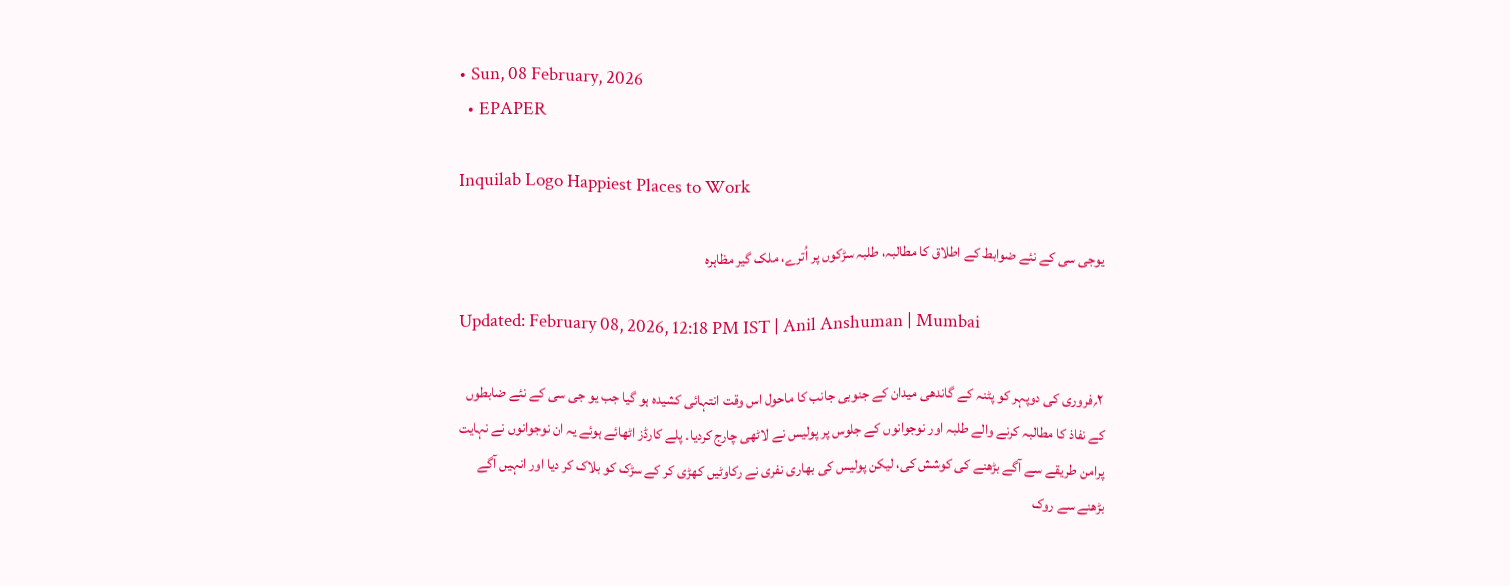• Sun, 08 February, 2026
  • EPAPER

Inquilab Logo Happiest Places to Work

یوجی سی کے نئے ضوابط کے اطلاق کا مطالبہ، طلبہ سڑکوں پر اُترے، ملک گیر مظاہرہ

Updated: February 08, 2026, 12:18 PM IST | Anil Anshuman | Mumbai

۲؍فروری کی دوپہر کو پٹنہ کے گاندھی میدان کے جنوبی جانب کا ماحول اس وقت انتہائی کشیدہ ہو گیا جب یو جی سی کے نئے ضابطوں کے نفاذ کا مطالبہ کرنے والے طلبہ اور نوجوانوں کے جلوس پر پولیس نے لاٹھی چارج کردیا۔ پلے کارڈز اٹھائے ہوئے یہ ان نوجوانوں نے نہایت پرامن طریقے سے آگے بڑھنے کی کوشش کی، لیکن پولیس کی بھاری نفری نے رکاوٹیں کھڑی کر کے سڑک کو بلاک کر دیا اور انہیں آگے بڑھنے سے روک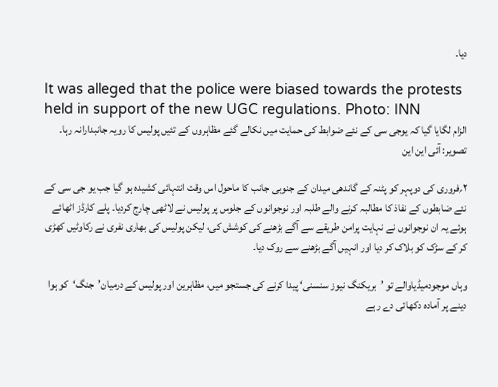دیا۔

It was alleged that the police were biased towards the protests held in support of the new UGC regulations. Photo: INN
الزام لگایا گیا کہ یوجی سی کے نئے ضوابط کی حمایت میں نکالے گئے مظاہروں کے تئیں پولیس کا رویہ جانبدارانہ رہا۔ تصویر: آئی این این

۲؍فروری کی دوپہر کو پٹنہ کے گاندھی میدان کے جنوبی جانب کا ماحول اس وقت انتہائی کشیدہ ہو گیا جب یو جی سی کے نئے ضابطوں کے نفاذ کا مطالبہ کرنے والے طلبہ اور نوجوانوں کے جلوس پر پولیس نے لاٹھی چارج کردیا۔ پلے کارڈز اٹھائے ہوئے یہ ان نوجوانوں نے نہایت پرامن طریقے سے آگے بڑھنے کی کوشش کی، لیکن پولیس کی بھاری نفری نے رکاوٹیں کھڑی کر کے سڑک کو بلاک کر دیا اور انہیں آگے بڑھنے سے روک دیا۔

وہاں موجودمیڈیاوالے تو ’بریکنگ نیوز سنسنی‘ پیدا کرنے کی جستجو میں، مظاہرین اور پولیس کے درمیان’جنگ‘  کو ہوا دینے پر آمادہ دکھائی دے رہے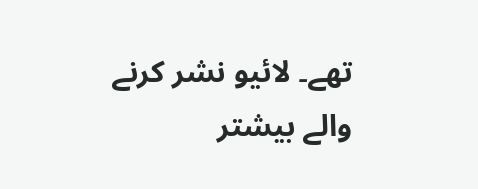تھے۔ لائیو نشر کرنے والے بیشتر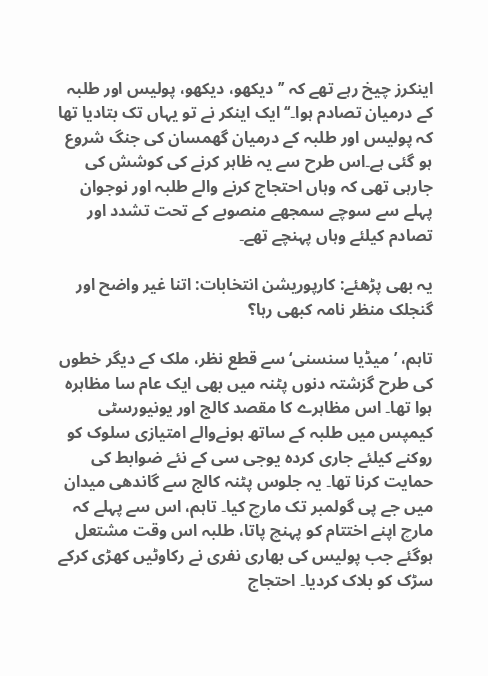اینکرز چیخ رہے تھے کہ ’’دیکھو، دیکھو، پولیس اور طلبہ کے درمیان تصادم ہوا۔‘‘ ایک اینکر نے تو یہاں تک بتادیا تھا کہ پولیس اور طلبہ کے درمیان گھمسان کی جنگ شروع ہو گئی ہے۔اس طرح سے یہ ظاہر کرنے کی کوشش کی جارہی تھی کہ وہاں احتجاج کرنے والے طلبہ اور نوجوان پہلے سے سوچے سمجھے منصوبے کے تحت تشدد اور تصادم کیلئے وہاں پہنچے تھے۔

یہ بھی پڑھئے: کارپوریشن انتخابات: اتنا غیر واضح اور گنجلک منظر نامہ کبھی رہا؟

تاہم، ’میڈیا سنسنی‘ سے قطع نظر، ملک کے دیگر خطوں کی طرح گزشتہ دنوں پٹنہ میں بھی ایک عام سا مظاہرہ ہوا تھا۔ اس مظاہرے کا مقصد کالج اور یونیورسٹی کیمپس میں طلبہ کے ساتھ ہونےوالے امتیازی سلوک کو روکنے کیلئے جاری کردہ یوجی سی کے نئے ضوابط کی حمایت کرنا تھا۔ یہ جلوس پٹنہ کالج سے گاندھی میدان میں جے پی گولمبر تک مارچ کیا۔ تاہم، اس سے پہلے کہ مارچ اپنے اختتام کو پہنچ پاتا، طلبہ اس وقت مشتعل ہوگئے جب پولیس کی بھاری نفری نے رکاوٹیں کھڑی کرکے سڑک کو بلاک کردیا۔ احتجاج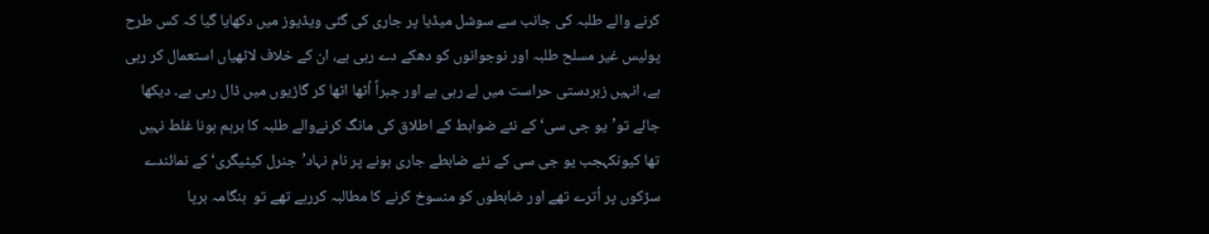کرنے والے طلبہ کی جانب سے سوشل میڈیا پر جاری کی گئی ویڈیوز میں دکھایا گیا کہ کس طرح پولیس غیر مسلح طلبہ اور نوجوانوں کو دھکے دے رہی ہے، ان کے خلاف لاٹھیاں استعمال کر رہی ہے، انہیں زبردستی حراست میں لے رہی ہے اور جبراً اُٹھا اٹھا کر گاڑیوں میں ڈال رہی ہے۔ دیکھا جائے تو’یو جی سی‘ کے نئے ضوابط کے اطلاق کی مانگ کرنےوالے طلبہ کا برہم ہونا غلط نہیں تھا کیونکہجب یو جی سی کے نئے ضابطے جاری ہونے پر نام نہاد’جنرل کیٹیگری‘ کے نمائندے سڑکوں پر اُترے تھے اور ضابطوں کو منسوخ کرنے کا مطالبہ کررہے تھے تو  ہنگامہ برپا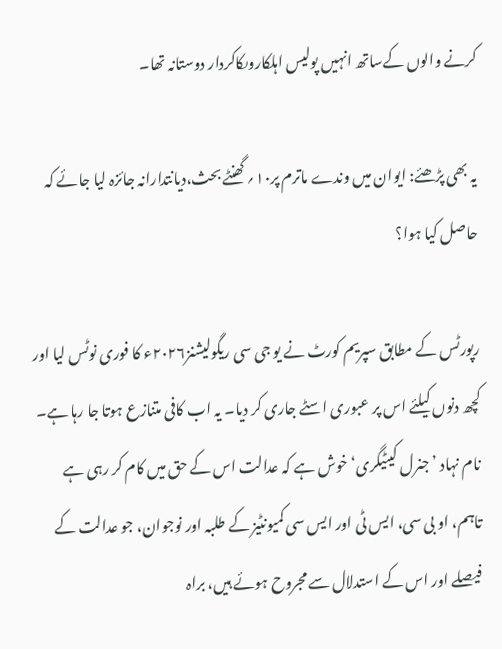کرنے والوں کےساتھ انہیں پولیس اہلکاروںکاکردار دوستانہ تھا۔

یہ بھی پڑھئے: ایوان میں وندے ماترم پر۱۰؍ گھنٹے بحث،دیانتدارانہ جائزہ لیا جائے کہ حاصل کیا ہوا؟

رپورٹس کے مطابق سپریم کورٹ نے یو جی سی ریگولیشنز۲۰۲۶ء کا فوری نوٹس لیا اور کچھ دنوں کیلئے اس پر عبوری اسٹے جاری کر دیا۔ یہ اب کافی متنازع ہوتا جا رہا ہے۔ نام نہاد ’جنرل کیٹیگری‘ خوش ہے کہ عدالت اس کے حق میں کام کر رہی ہے تاہم، او بی سی، ایس ٹی اور ایس سی کمیونٹیز کے طلبہ اور نوجوان، جو عدالت کے فیصلے اور اس کے استدلال سے مجروح ہوئے ہیں، براہ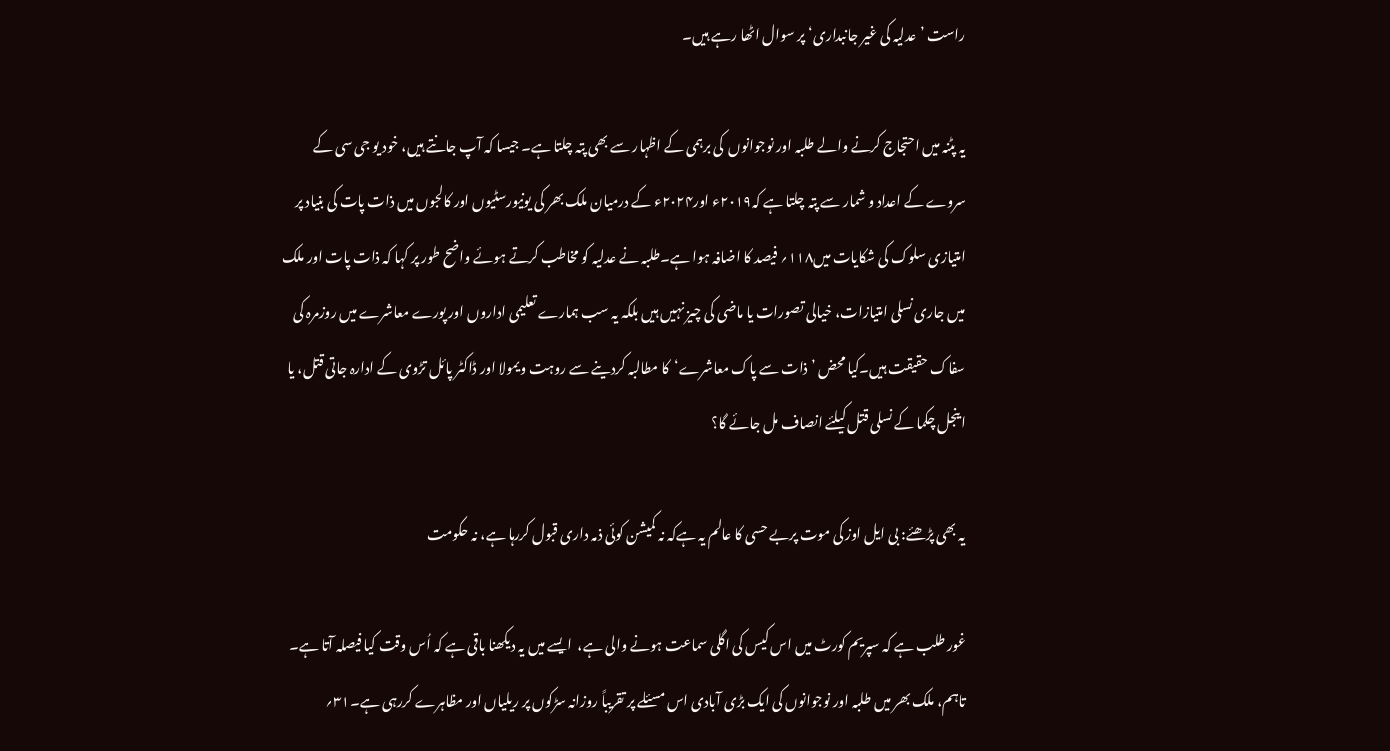راست ’عدلیہ کی غیر جانبداری‘ پر سوال اٹھا رہے ہیں۔

یہ پٹنہ میں احتجاج کرنے والے طلبہ اور نوجوانوں  کی برہمی کے اظہار سے بھی پتہ چلتا ہے۔ جیسا کہ آپ جانتے ہیں، خود یو جی سی کے سروے کے اعداد و شمار سے پتہ چلتا ہے کہ۲۰۱۹ء اور۲۰۲۴ء کے درمیان ملک بھر کی یونیورسٹیوں اور کالجوں میں ذات پات کی بنیاد پر امتیازی سلوک کی شکایات میں۱۱۸؍ فیصد کا اضافہ ہوا ہے۔طلبہ نے عدلیہ کو مخاطب کرتے ہوئے واضح طور پر کہا کہ ذات پات اور ملک میں جاری نسلی امتیازات، خیالی تصورات یا ماضی کی چیز نہیں ہیں بلکہ یہ سب ہمارے تعلیمی اداروں اور پورے معاشرے میں روزمرہ کی سفاک حقیقت ہیں۔کیا محض ’ذات سے پاک معاشرے‘کا مطالبہ کردینے سے روہت ویمولا اور ڈاکٹر پائل تڑوی کے ادارہ جاتی قتل، یا اینجل چکما کے نسلی قتل کیلئے انصاف مل جائے گا؟

یہ بھی پڑھئے: بی ایل اوز کی موت پربے حسی کا عالم یہ ہےکہ نہ کمیشن کوئی ذمہ داری قبول کررہا ہے، نہ حکومت

غور طلب ہے کہ سپریم کورٹ میں اس کیس کی اگلی سماعت ہونے والی ہے،  ایسے میں یہ دیکھنا باقی ہے کہ اُس وقت کیا فیصلہ آتا ہے۔ تاہم، ملک بھر میں طلبہ اور نوجوانوں کی ایک بڑی آبادی اس مسئلے پر تقریباً روزانہ سڑکوں پر ریلیاں اور مظاہرے کررہی ہے۔۳۱؍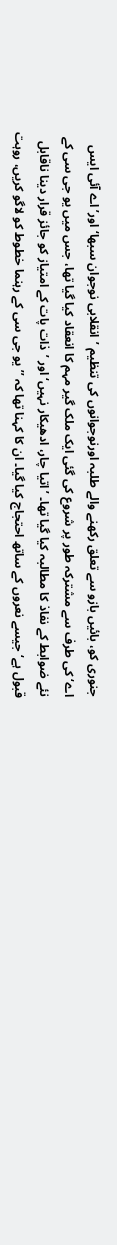جنوری کو، بائیں بازو سے تعلق رکھنے والے طلبہ اورنوجوانوں کی تنظیم ’انقلابی نوجوان سبھا‘ اور’اے آئی ایس اے‘ کی طرف سے مشترکہ طور پر شروع کی گئی ایک ملک گیر مہم کا انعقاد کیا گیا تھا، جس میں یو جی سی کے نئے ضوابط کے نفاذ کا مطالبہ کیا گیا تھا۔ ’اتیا چار، ادھیکار نہیں‘ اور ’ذات پات کے امتیاز کو جائز قرار دینا ناقابل قبول ہے‘ جیسے نعروں کے ساتھ احتجاج کیا گیا۔ ان کا کہنا تھا کہ ’’یو جی سی کے رہنما خطوط کو لاگو کریں، روہت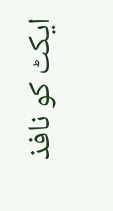ایکٹ کو نافذ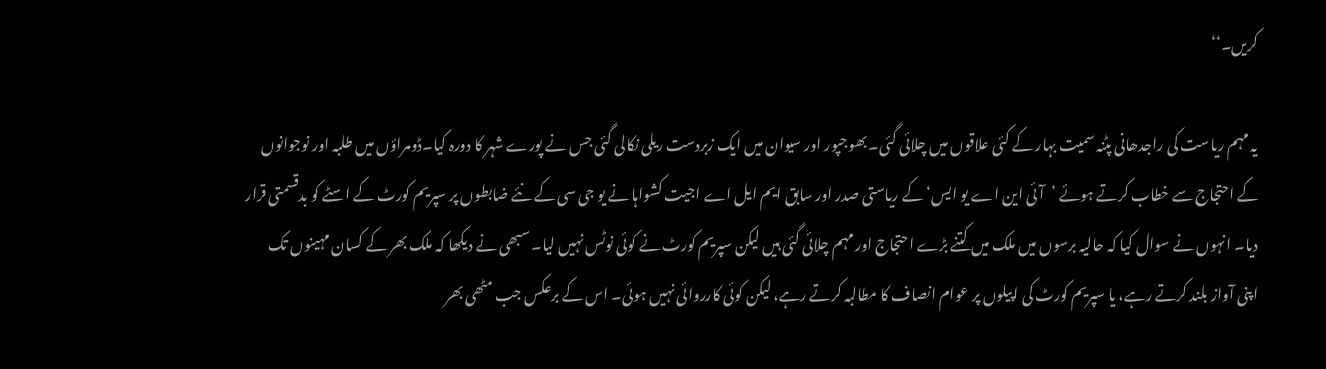کریں۔‘‘

یہ مہم ریاست کی راجدھانی پٹنہ سمیت بہار کے کئی علاقوں میں چلائی گئی۔ بھوجپور اور سیوان میں ایک زبردست ریلی نکالی گئی جس نے پورے شہر کا دورہ کیا۔ڈومراؤں میں طلبہ اور نوجوانوں کے احتجاج سے خطاب کرتے ہوئے ’آئی این اے یو ایس‘کے ریاستی صدر اور سابق ایم ایل اے اجیت کشواہا نے یو جی سی کے نئے ضابطوں پر سپریم کورٹ کے اسٹے کو بدقسمتی قرار دیا۔ انہوں نے سوال کیا کہ حالیہ برسوں میں ملک میں کتنے بڑے احتجاج اور مہم چلائی گئی ہیں لیکن سپریم کورٹ نے کوئی نوٹس نہیں لیا۔ سبھی نے دیکھا کہ ملک بھر کے کسان مہینوں تک اپنی آواز بلند کرتے رہے، یا سپریم کورٹ کی اپیلوں پر عوام انصاف کا مطالبہ کرتے رہے، لیکن کوئی کارروائی نہیں ہوئی۔ اس کے برعکس جب مٹھی بھر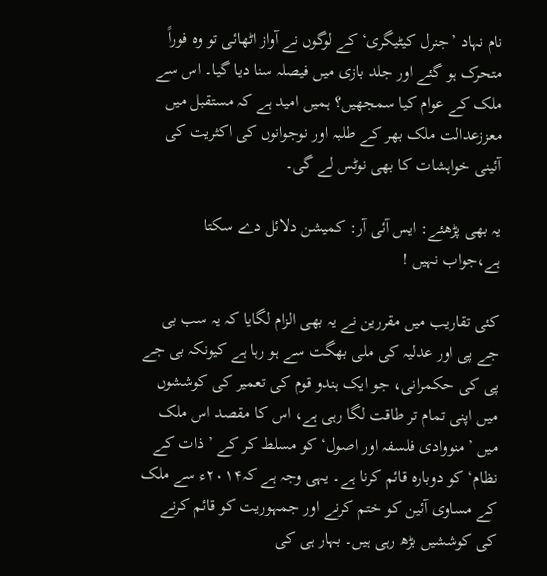نام نہاد ’جنرل کیٹیگری‘ کے لوگوں نے آواز اٹھائی تو وہ فوراً متحرک ہو گئے اور جلد بازی میں فیصلہ سنا دیا گیا۔ اس سے ملک کے عوام کیا سمجھیں؟ ہمیں امید ہے کہ مستقبل میں معززعدالت ملک بھر کے طلبہ اور نوجوانوں کی اکثریت کی آئینی خواہشات کا بھی نوٹس لے گی۔

یہ بھی پڑھئے: ایس آئی آر: کمیشن دلائل دے سکتا ہے،جواب نہیں !

کئی تقاریب میں مقررین نے یہ بھی الزام لگایا کہ یہ سب بی جے پی اور عدلیہ کی ملی بھگت سے ہو رہا ہے کیونکہ بی جے پی کی حکمرانی، جو ایک ہندو قوم کی تعمیر کی کوششوں میں اپنی تمام تر طاقت لگا رہی ہے، اس کا مقصد اس ملک میں ’منووادی فلسفہ اور اصول‘ کو مسلط کر کے ’ذات کے نظام‘ کو دوبارہ قائم کرنا ہے۔ یہی وجہ ہے کہ۲۰۱۴ء سے ملک کے مساوی آئین کو ختم کرنے اور جمہوریت کو قائم کرنے کی کوششیں بڑھ رہی ہیں۔ بہار ہی کی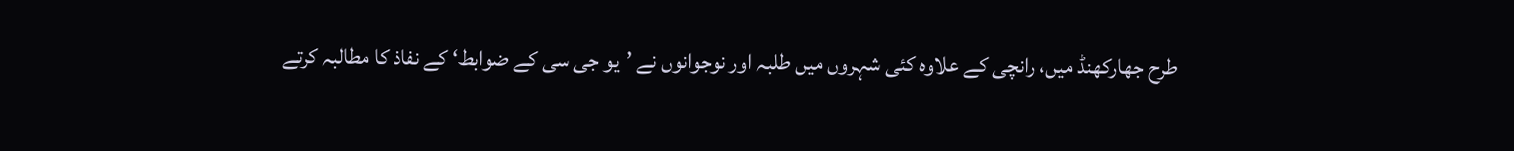طرح جھارکھنڈ میں، رانچی کے علاوہ کئی شہروں میں طلبہ اور نوجوانوں نے ’یو جی سی کے ضوابط‘ کے نفاذ کا مطالبہ کرتے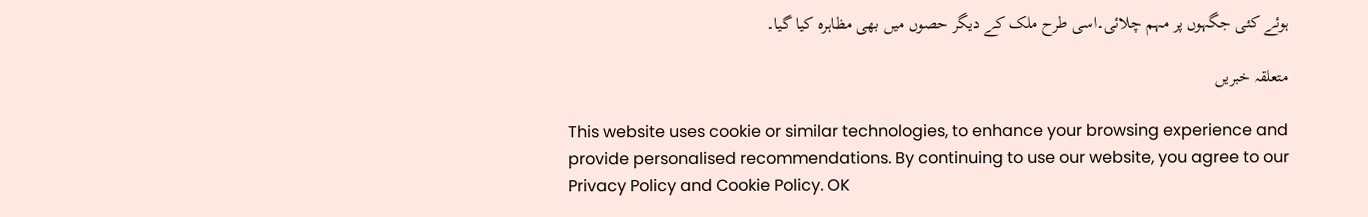ہوئے کئی جگہوں پر مہم چلائی۔اسی طرح ملک کے دیگر حصوں میں بھی مظاہرہ کیا گیا۔

متعلقہ خبریں

This website uses cookie or similar technologies, to enhance your browsing experience and provide personalised recommendations. By continuing to use our website, you agree to our Privacy Policy and Cookie Policy. OK